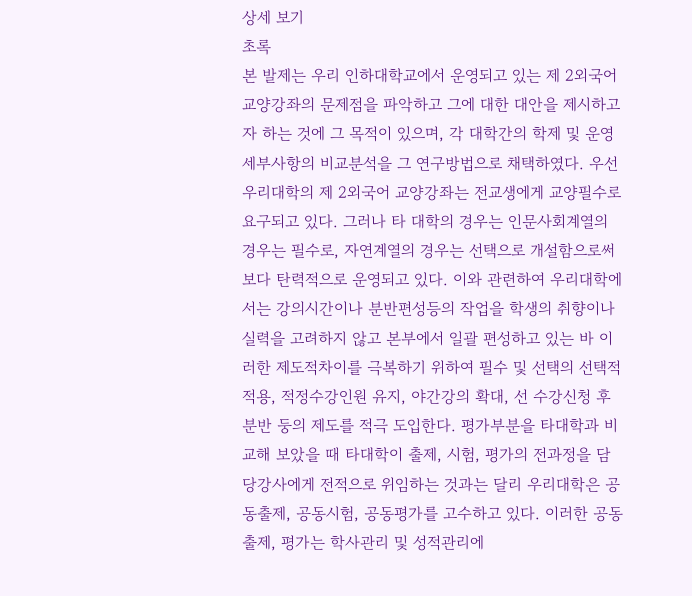상세 보기
초록
본 발제는 우리 인하대학교에서 운영되고 있는 제 2외국어 교양강좌의 문제점을 파악하고 그에 대한 대안을 제시하고자 하는 것에 그 목적이 있으며, 각 대학간의 학제 및 운영세부사항의 비교분석을 그 연구방법으로 채택하였다. 우선 우리대학의 제 2외국어 교양강좌는 전교생에게 교양필수로 요구되고 있다. 그러나 타 대학의 경우는 인문사회계열의 경우는 필수로, 자연계열의 경우는 선택으로 개설함으로써 보다 탄력적으로 운영되고 있다. 이와 관련하여 우리대학에서는 강의시간이나 분반편성등의 작업을 학생의 취향이나 실력을 고려하지 않고 본부에서 일괄 편성하고 있는 바 이러한 제도적차이를 극복하기 위하여 필수 및 선택의 선택적 적용, 적정수강인원 유지, 야간강의 확대, 선 수강신청 후 분반 둥의 제도를 적극 도입한다. 평가부분을 타대학과 비교해 보았을 때 타대학이 출제, 시험, 평가의 전과정을 담당강사에게 전적으로 위임하는 것과는 달리 우리대학은 공동출제, 공동시험, 공동평가를 고수하고 있다. 이러한 공동출제, 평가는 학사관리 및 성적관리에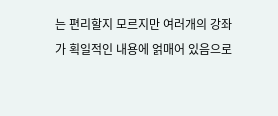는 편리할지 모르지만 여러개의 강좌가 획일적인 내용에 얽매어 있음으로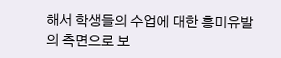해서 학생들의 수업에 대한 흥미유발의 측면으로 보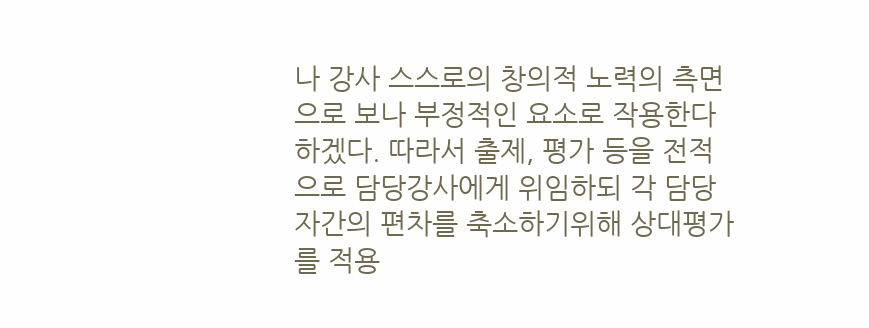나 강사 스스로의 창의적 노력의 측면으로 보나 부정적인 요소로 작용한다 하겠다. 따라서 출제, 평가 등을 전적으로 담당강사에게 위임하되 각 담당자간의 편차를 축소하기위해 상대평가를 적용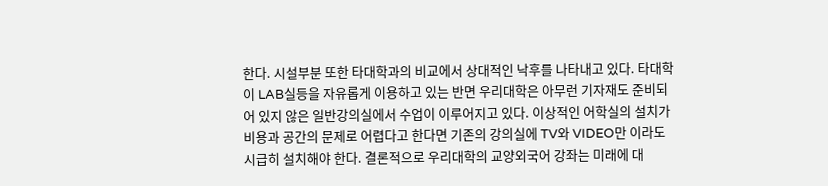한다. 시설부분 또한 타대학과의 비교에서 상대적인 낙후를 나타내고 있다. 타대학이 LAB실등을 자유롭게 이용하고 있는 반면 우리대학은 아무런 기자재도 준비되어 있지 않은 일반강의실에서 수업이 이루어지고 있다. 이상적인 어학실의 설치가 비용과 공간의 문제로 어렵다고 한다면 기존의 강의실에 TV와 VIDEO만 이라도 시급히 설치해야 한다. 결론적으로 우리대학의 교양외국어 강좌는 미래에 대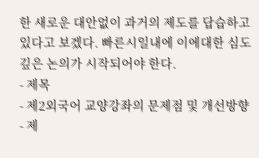한 새로운 대안없이 과거의 제도를 답습하고 있다고 보겠다. 빠른시일내에 이에대한 심도 깊은 논의가 시작되어야 한다.
- 제목
- 제2외국어 교양강좌의 문제점 및 개선방향
- 제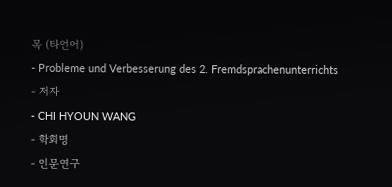목 (타언어)
- Probleme und Verbesserung des 2. Fremdsprachenunterrichts
- 저자
- CHI HYOUN WANG
- 학회명
- 인문연구